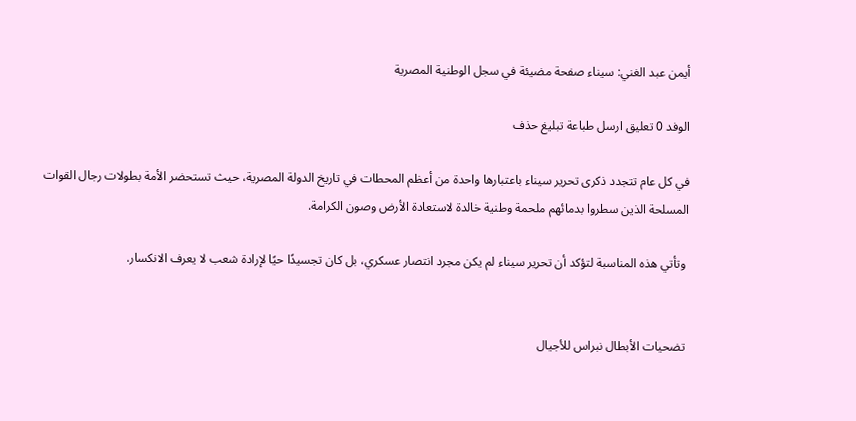أيمن عبد الغني: سيناء صفحة مضيئة في سجل الوطنية المصرية

الوفد 0 تعليق ارسل طباعة تبليغ حذف

في كل عام تتجدد ذكرى تحرير سيناء باعتبارها واحدة من أعظم المحطات في تاريخ الدولة المصرية، حيث تستحضر الأمة بطولات رجال القوات المسلحة الذين سطروا بدمائهم ملحمة وطنية خالدة لاستعادة الأرض وصون الكرامة.

 وتأتي هذه المناسبة لتؤكد أن تحرير سيناء لم يكن مجرد انتصار عسكري، بل كان تجسيدًا حيًا لإرادة شعب لا يعرف الانكسار.


 تضحيات الأبطال نبراس للأجيال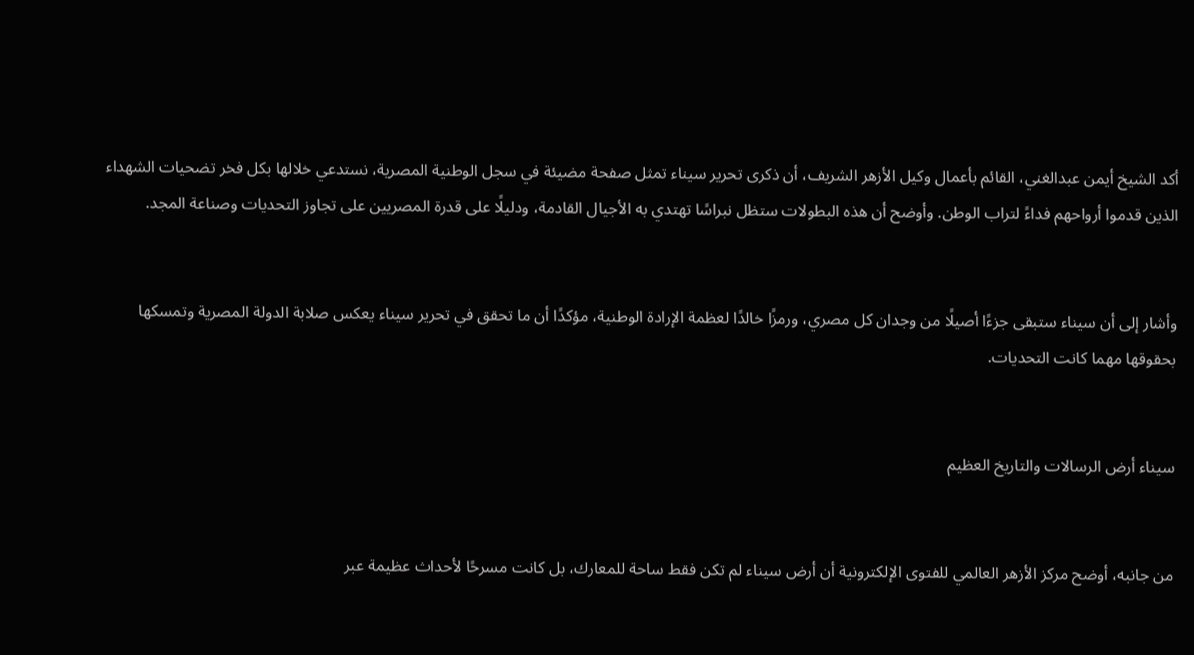أكد الشيخ أيمن عبدالغني، القائم بأعمال وكيل الأزهر الشريف، أن ذكرى تحرير سيناء تمثل صفحة مضيئة في سجل الوطنية المصرية، نستدعي خلالها بكل فخر تضحيات الشهداء الذين قدموا أرواحهم فداءً لتراب الوطن. وأوضح أن هذه البطولات ستظل نبراسًا تهتدي به الأجيال القادمة، ودليلًا على قدرة المصريين على تجاوز التحديات وصناعة المجد.


وأشار إلى أن سيناء ستبقى جزءًا أصيلًا من وجدان كل مصري، ورمزًا خالدًا لعظمة الإرادة الوطنية، مؤكدًا أن ما تحقق في تحرير سيناء يعكس صلابة الدولة المصرية وتمسكها بحقوقها مهما كانت التحديات.


سيناء أرض الرسالات والتاريخ العظيم


من جانبه، أوضح مركز الأزهر العالمي للفتوى الإلكترونية أن أرض سيناء لم تكن فقط ساحة للمعارك، بل كانت مسرحًا لأحداث عظيمة عبر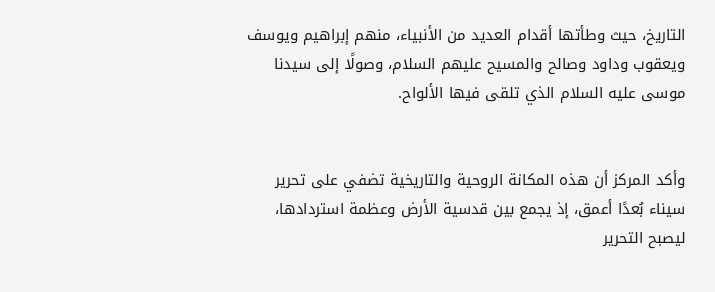التاريخ، حيث وطأتها أقدام العديد من الأنبياء، منهم إبراهيم ويوسف ويعقوب وداود وصالح والمسيح عليهم السلام، وصولًا إلى سيدنا موسى عليه السلام الذي تلقى فيها الألواح.


وأكد المركز أن هذه المكانة الروحية والتاريخية تضفي على تحرير سيناء بُعدًا أعمق، إذ يجمع بين قدسية الأرض وعظمة استردادها، ليصبح التحرير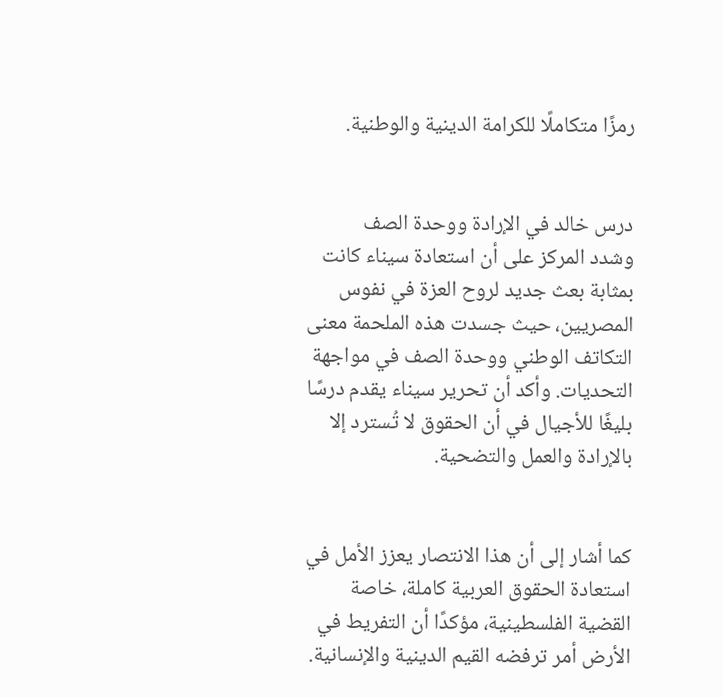رمزًا متكاملًا للكرامة الدينية والوطنية.


درس خالد في الإرادة ووحدة الصف
وشدد المركز على أن استعادة سيناء كانت بمثابة بعث جديد لروح العزة في نفوس المصريين، حيث جسدت هذه الملحمة معنى التكاتف الوطني ووحدة الصف في مواجهة التحديات. وأكد أن تحرير سيناء يقدم درسًا بليغًا للأجيال في أن الحقوق لا تُسترد إلا بالإرادة والعمل والتضحية.


كما أشار إلى أن هذا الانتصار يعزز الأمل في استعادة الحقوق العربية كاملة، خاصة القضية الفلسطينية، مؤكدًا أن التفريط في الأرض أمر ترفضه القيم الدينية والإنسانية.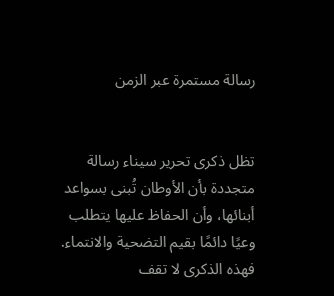رسالة مستمرة عبر الزمن


تظل ذكرى تحرير سيناء رسالة متجددة بأن الأوطان تُبنى بسواعد أبنائها، وأن الحفاظ عليها يتطلب وعيًا دائمًا بقيم التضحية والانتماء. فهذه الذكرى لا تقف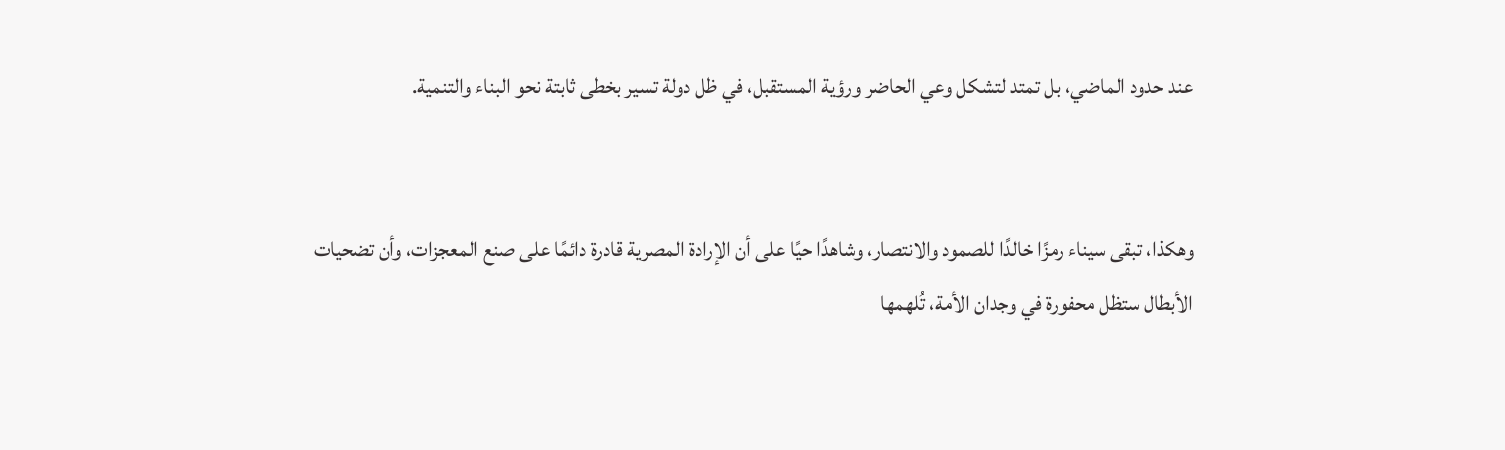عند حدود الماضي، بل تمتد لتشكل وعي الحاضر ورؤية المستقبل، في ظل دولة تسير بخطى ثابتة نحو البناء والتنمية.


وهكذا، تبقى سيناء رمزًا خالدًا للصمود والانتصار، وشاهدًا حيًا على أن الإرادة المصرية قادرة دائمًا على صنع المعجزات، وأن تضحيات الأبطال ستظل محفورة في وجدان الأمة، تُلهمها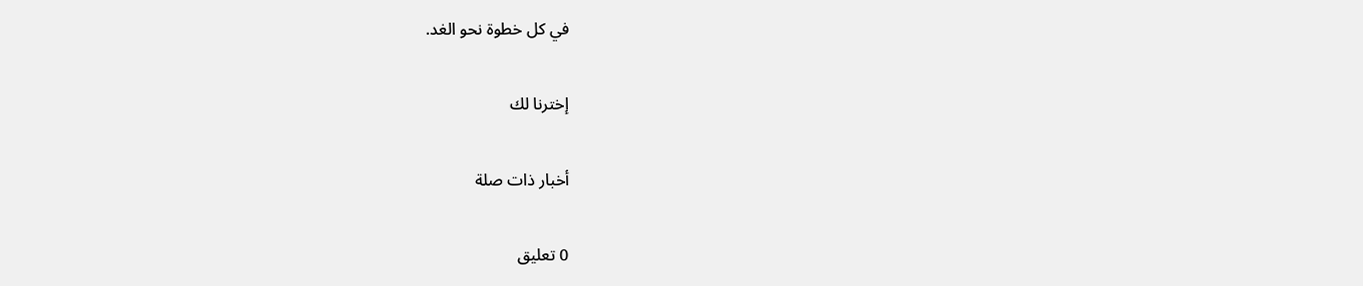في كل خطوة نحو الغد.

إخترنا لك

أخبار ذات صلة

0 تعليق